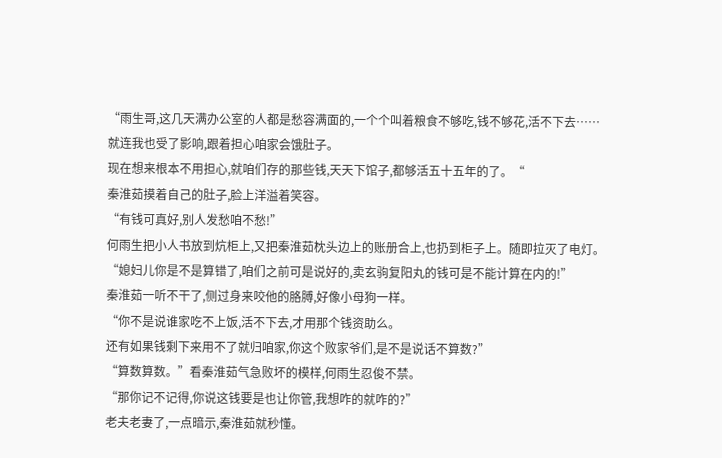“雨生哥,这几天满办公室的人都是愁容满面的,一个个叫着粮食不够吃,钱不够花,活不下去……
就连我也受了影响,跟着担心咱家会饿肚子。
现在想来根本不用担心,就咱们存的那些钱,天天下馆子,都够活五十五年的了。“
秦淮茹摸着自己的肚子,脸上洋溢着笑容。
“有钱可真好,别人发愁咱不愁!”
何雨生把小人书放到炕柜上,又把秦淮茹枕头边上的账册合上,也扔到柜子上。随即拉灭了电灯。
“媳妇儿你是不是算错了,咱们之前可是说好的,卖玄驹复阳丸的钱可是不能计算在内的!”
秦淮茹一听不干了,侧过身来咬他的胳膊,好像小母狗一样。
“你不是说谁家吃不上饭,活不下去,才用那个钱资助么。
还有如果钱剩下来用不了就归咱家,你这个败家爷们,是不是说话不算数?”
“算数算数。”看秦淮茹气急败坏的模样,何雨生忍俊不禁。
“那你记不记得,你说这钱要是也让你管,我想咋的就咋的?”
老夫老妻了,一点暗示,秦淮茹就秒懂。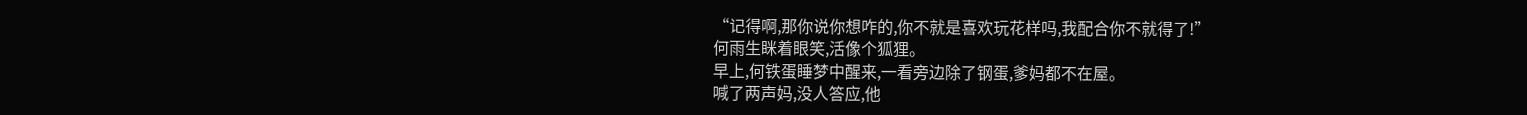“记得啊,那你说你想咋的,你不就是喜欢玩花样吗,我配合你不就得了!”
何雨生眯着眼笑,活像个狐狸。
早上,何铁蛋睡梦中醒来,一看旁边除了钢蛋,爹妈都不在屋。
喊了两声妈,没人答应,他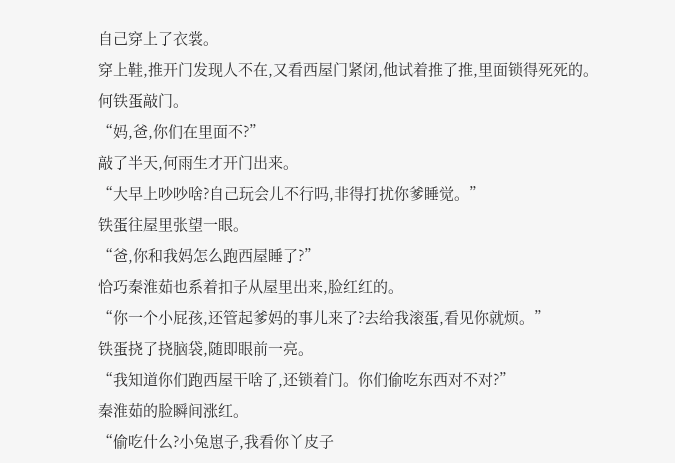自己穿上了衣裳。
穿上鞋,推开门发现人不在,又看西屋门紧闭,他试着推了推,里面锁得死死的。
何铁蛋敲门。
“妈,爸,你们在里面不?”
敲了半天,何雨生才开门出来。
“大早上吵吵啥?自己玩会儿不行吗,非得打扰你爹睡觉。”
铁蛋往屋里张望一眼。
“爸,你和我妈怎么跑西屋睡了?”
恰巧秦淮茹也系着扣子从屋里出来,脸红红的。
“你一个小屁孩,还管起爹妈的事儿来了?去给我滚蛋,看见你就烦。”
铁蛋挠了挠脑袋,随即眼前一亮。
“我知道你们跑西屋干啥了,还锁着门。你们偷吃东西对不对?”
秦淮茹的脸瞬间涨红。
“偷吃什么?小兔崽子,我看你丫皮子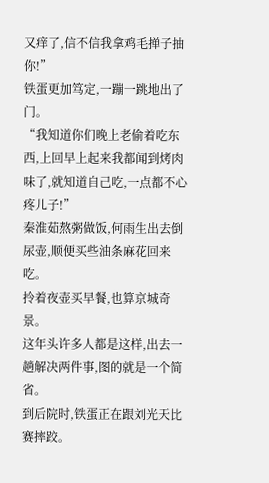又痒了,信不信我拿鸡毛掸子抽你!”
铁蛋更加笃定,一蹦一跳地出了门。
“我知道你们晚上老偷着吃东西,上回早上起来我都闻到烤肉味了,就知道自己吃,一点都不心疼儿子!”
秦淮茹熬粥做饭,何雨生出去倒尿壶,顺便买些油条麻花回来吃。
拎着夜壶买早餐,也算京城奇景。
这年头许多人都是这样,出去一趟解决两件事,图的就是一个简省。
到后院时,铁蛋正在跟刘光天比赛摔跤。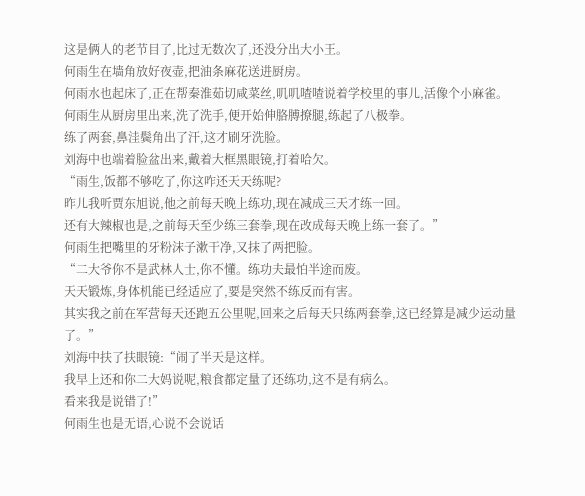这是俩人的老节目了,比过无数次了,还没分出大小王。
何雨生在墙角放好夜壶,把油条麻花送进厨房。
何雨水也起床了,正在帮秦淮茹切咸菜丝,叽叽喳喳说着学校里的事儿,活像个小麻雀。
何雨生从厨房里出来,洗了洗手,便开始伸胳膊撩腿,练起了八极拳。
练了两套,鼻洼鬓角出了汗,这才刷牙洗脸。
刘海中也端着脸盆出来,戴着大框黑眼镜,打着哈欠。
“雨生,饭都不够吃了,你这咋还天天练呢?
昨儿我听贾东旭说,他之前每天晚上练功,现在减成三天才练一回。
还有大辣椒也是,之前每天至少练三套拳,现在改成每天晚上练一套了。”
何雨生把嘴里的牙粉沫子漱干净,又抹了两把脸。
“二大爷你不是武林人士,你不懂。练功夫最怕半途而废。
天天锻炼,身体机能已经适应了,要是突然不练反而有害。
其实我之前在军营每天还跑五公里呢,回来之后每天只练两套拳,这已经算是减少运动量了。”
刘海中扶了扶眼镜:“闹了半天是这样。
我早上还和你二大妈说呢,粮食都定量了还练功,这不是有病么。
看来我是说错了!”
何雨生也是无语,心说不会说话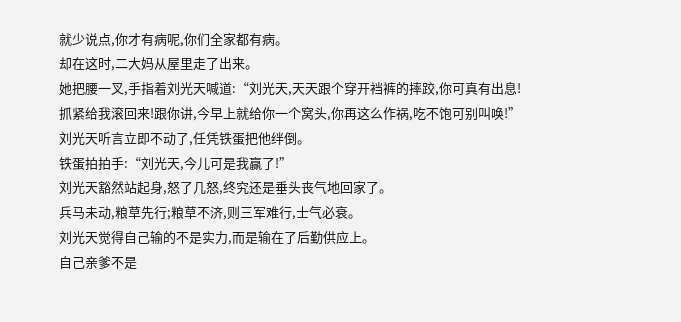就少说点,你才有病呢,你们全家都有病。
却在这时,二大妈从屋里走了出来。
她把腰一叉,手指着刘光天喊道:“刘光天,天天跟个穿开裆裤的摔跤,你可真有出息!
抓紧给我滚回来!跟你讲,今早上就给你一个窝头,你再这么作祸,吃不饱可别叫唤!”
刘光天听言立即不动了,任凭铁蛋把他绊倒。
铁蛋拍拍手:“刘光天,今儿可是我赢了!”
刘光天豁然站起身,怒了几怒,终究还是垂头丧气地回家了。
兵马未动,粮草先行;粮草不济,则三军难行,士气必衰。
刘光天觉得自己输的不是实力,而是输在了后勤供应上。
自己亲爹不是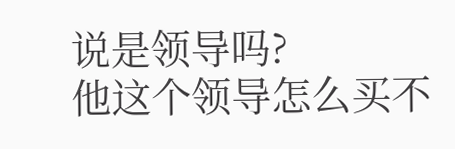说是领导吗?
他这个领导怎么买不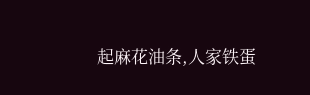起麻花油条,人家铁蛋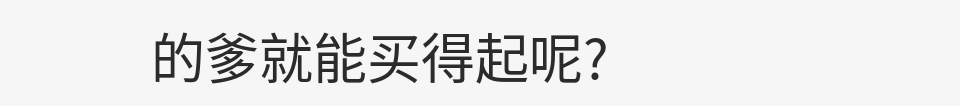的爹就能买得起呢?